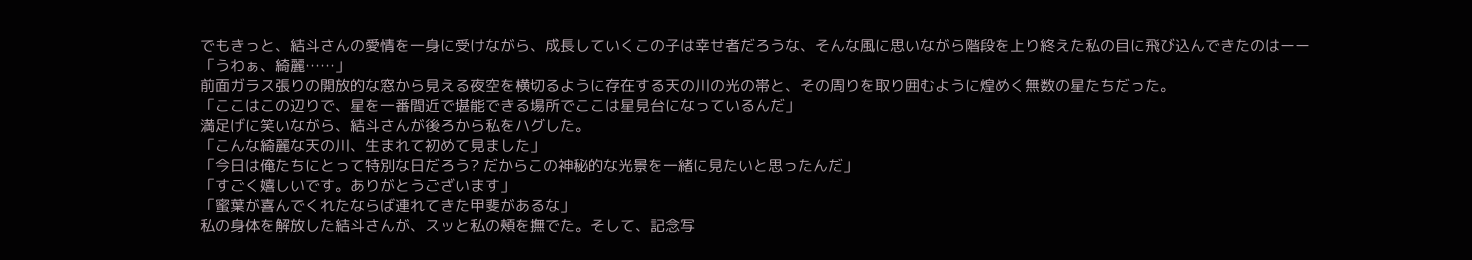でもきっと、結斗さんの愛情を一身に受けながら、成長していくこの子は幸せ者だろうな、そんな風に思いながら階段を上り終えた私の目に飛び込んできたのはーー
「うわぁ、綺麗……」
前面ガラス張りの開放的な窓から見える夜空を横切るように存在する天の川の光の帯と、その周りを取り囲むように煌めく無数の星たちだった。
「ここはこの辺りで、星を一番間近で堪能できる場所でここは星見台になっているんだ」
満足げに笑いながら、結斗さんが後ろから私をハグした。
「こんな綺麗な天の川、生まれて初めて見ました」
「今日は俺たちにとって特別な日だろう? だからこの神秘的な光景を一緒に見たいと思ったんだ」
「すごく嬉しいです。ありがとうございます」
「蜜葉が喜んでくれたならば連れてきた甲斐があるな」
私の身体を解放した結斗さんが、スッと私の頰を撫でた。そして、記念写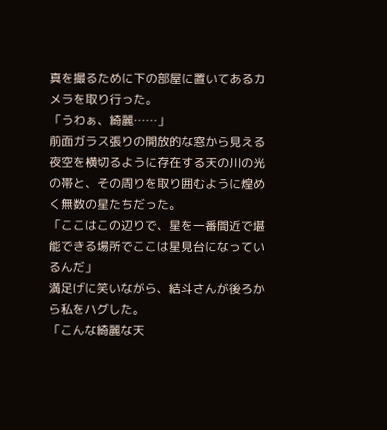真を撮るために下の部屋に置いてあるカメラを取り行った。
「うわぁ、綺麗……」
前面ガラス張りの開放的な窓から見える夜空を横切るように存在する天の川の光の帯と、その周りを取り囲むように煌めく無数の星たちだった。
「ここはこの辺りで、星を一番間近で堪能できる場所でここは星見台になっているんだ」
満足げに笑いながら、結斗さんが後ろから私をハグした。
「こんな綺麗な天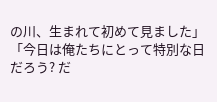の川、生まれて初めて見ました」
「今日は俺たちにとって特別な日だろう? だ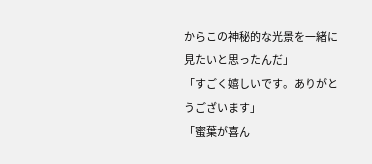からこの神秘的な光景を一緒に見たいと思ったんだ」
「すごく嬉しいです。ありがとうございます」
「蜜葉が喜ん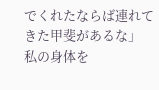でくれたならば連れてきた甲斐があるな」
私の身体を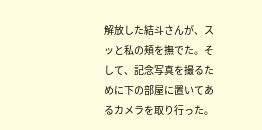解放した結斗さんが、スッと私の頰を撫でた。そして、記念写真を撮るために下の部屋に置いてあるカメラを取り行った。